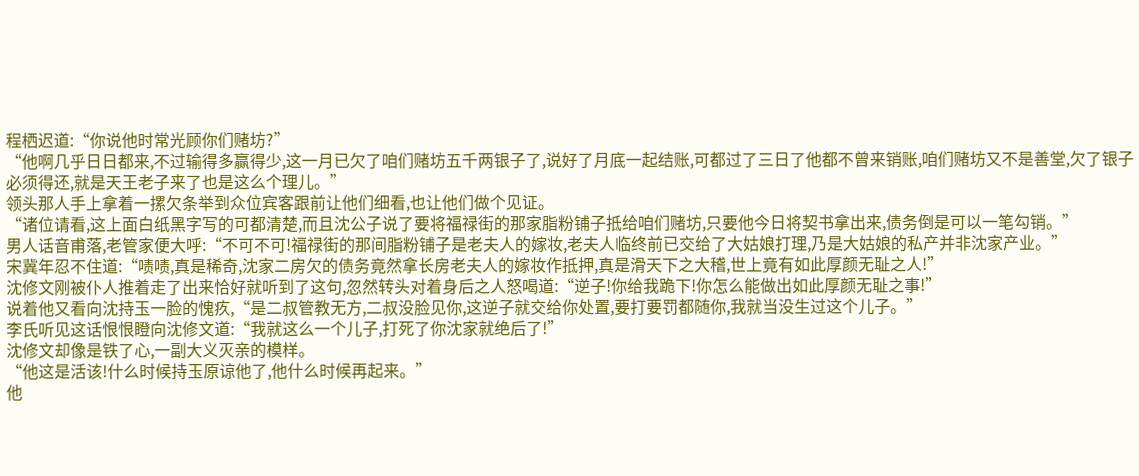程栖迟道:“你说他时常光顾你们赌坊?”
“他啊几乎日日都来,不过输得多赢得少,这一月已欠了咱们赌坊五千两银子了,说好了月底一起结账,可都过了三日了他都不曾来销账,咱们赌坊又不是善堂,欠了银子必须得还,就是天王老子来了也是这么个理儿。”
领头那人手上拿着一摞欠条举到众位宾客跟前让他们细看,也让他们做个见证。
“诸位请看,这上面白纸黑字写的可都清楚,而且沈公子说了要将福禄街的那家脂粉铺子抵给咱们赌坊,只要他今日将契书拿出来,债务倒是可以一笔勾销。”
男人话音甫落,老管家便大呼:“不可不可!福禄街的那间脂粉铺子是老夫人的嫁妆,老夫人临终前已交给了大姑娘打理,乃是大姑娘的私产并非沈家产业。”
宋冀年忍不住道:“啧啧,真是稀奇,沈家二房欠的债务竟然拿长房老夫人的嫁妆作抵押,真是滑天下之大稽,世上竟有如此厚颜无耻之人!”
沈修文刚被仆人推着走了出来恰好就听到了这句,忽然转头对着身后之人怒喝道:“逆子!你给我跪下!你怎么能做出如此厚颜无耻之事!”
说着他又看向沈持玉一脸的愧疚,“是二叔管教无方,二叔没脸见你,这逆子就交给你处置,要打要罚都随你,我就当没生过这个儿子。”
李氏听见这话恨恨瞪向沈修文道:“我就这么一个儿子,打死了你沈家就绝后了!”
沈修文却像是铁了心,一副大义灭亲的模样。
“他这是活该!什么时候持玉原谅他了,他什么时候再起来。”
他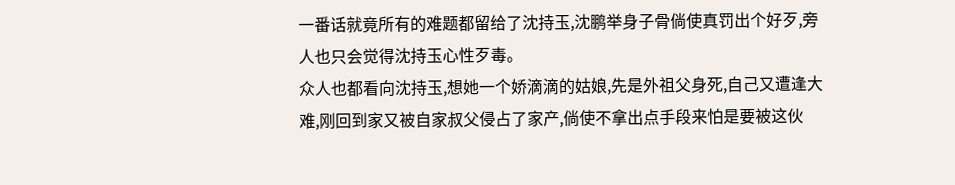一番话就竟所有的难题都留给了沈持玉,沈鹏举身子骨倘使真罚出个好歹,旁人也只会觉得沈持玉心性歹毒。
众人也都看向沈持玉,想她一个娇滴滴的姑娘,先是外祖父身死,自己又遭逢大难,刚回到家又被自家叔父侵占了家产,倘使不拿出点手段来怕是要被这伙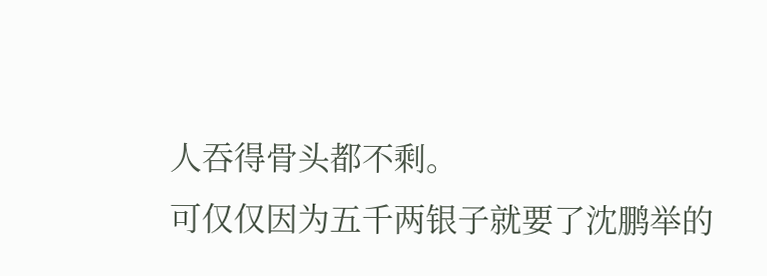人吞得骨头都不剩。
可仅仅因为五千两银子就要了沈鹏举的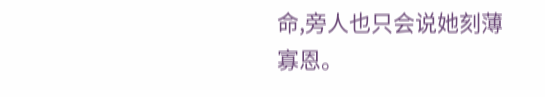命,旁人也只会说她刻薄寡恩。